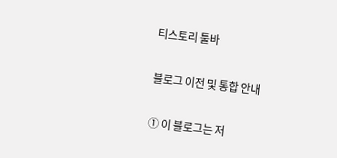티스토리 툴바


블로그 이전 및 통합 안내


① 이 블로그는 저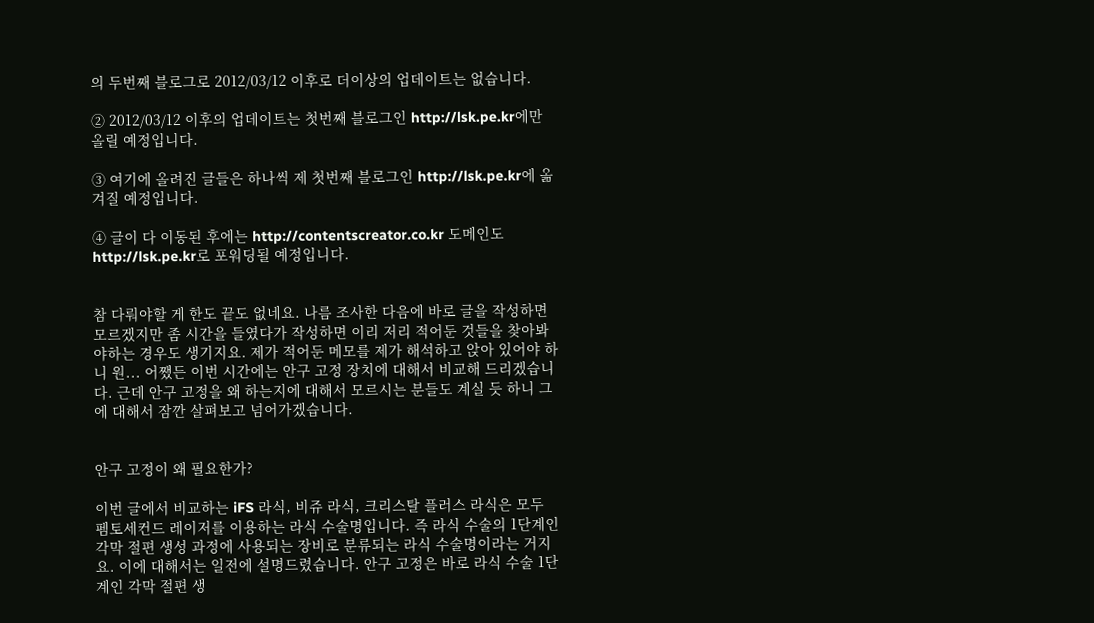의 두번째 블로그로 2012/03/12 이후로 더이상의 업데이트는 없습니다.

② 2012/03/12 이후의 업데이트는 첫번째 블로그인 http://lsk.pe.kr에만 올릴 예정입니다.

③ 여기에 올려진 글들은 하나씩 제 첫번째 블로그인 http://lsk.pe.kr에 옮겨질 예정입니다.

④ 글이 다 이동된 후에는 http://contentscreator.co.kr 도메인도 http://lsk.pe.kr로 포워딩될 예정입니다.


참 다뤄야할 게 한도 끝도 없네요. 나름 조사한 다음에 바로 글을 작성하면 모르겠지만 좀 시간을 들였다가 작성하면 이리 저리 적어둔 것들을 찾아봐야하는 경우도 생기지요. 제가 적어둔 메모를 제가 해석하고 앉아 있어야 하니 원... 어쨌든 이번 시간에는 안구 고정 장치에 대해서 비교해 드리겠습니다. 근데 안구 고정을 왜 하는지에 대해서 모르시는 분들도 계실 듯 하니 그에 대해서 잠깐 살펴보고 넘어가겠습니다.


안구 고정이 왜 필요한가?

이번 글에서 비교하는 iFS 라식, 비쥬 라식, 크리스탈 플러스 라식은 모두 펨토세컨드 레이저를 이용하는 라식 수술명입니다. 즉 라식 수술의 1단계인 각막 절편 생성 과정에 사용되는 장비로 분류되는 라식 수술명이라는 거지요. 이에 대해서는 일전에 설명드렸습니다. 안구 고정은 바로 라식 수술 1단계인 각막 절편 생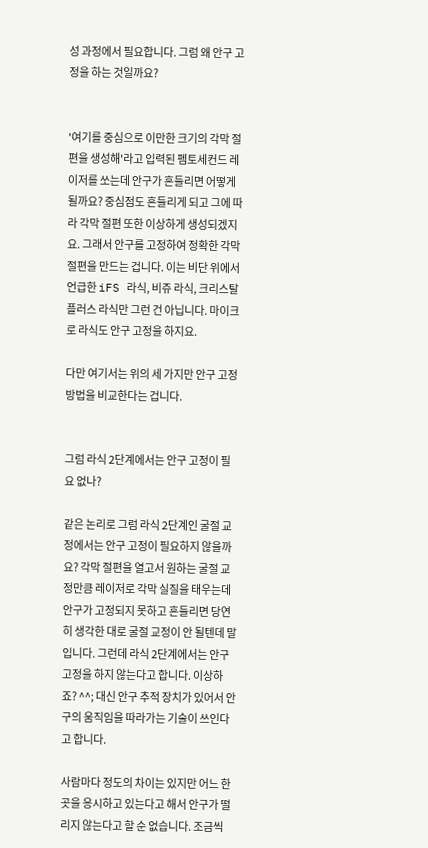성 과정에서 필요합니다. 그럼 왜 안구 고정을 하는 것일까요?


'여기를 중심으로 이만한 크기의 각막 절편을 생성해'라고 입력된 펨토세컨드 레이저를 쏘는데 안구가 흔들리면 어떻게 될까요? 중심점도 흔들리게 되고 그에 따라 각막 절편 또한 이상하게 생성되겠지요. 그래서 안구를 고정하여 정확한 각막 절편을 만드는 겁니다. 이는 비단 위에서 언급한 iFS 라식, 비쥬 라식, 크리스탈 플러스 라식만 그런 건 아닙니다. 마이크로 라식도 안구 고정을 하지요.

다만 여기서는 위의 세 가지만 안구 고정 방법을 비교한다는 겁니다.


그럼 라식 2단계에서는 안구 고정이 필요 없나?

같은 논리로 그럼 라식 2단계인 굴절 교정에서는 안구 고정이 필요하지 않을까요? 각막 절편을 열고서 원하는 굴절 교정만큼 레이저로 각막 실질을 태우는데 안구가 고정되지 못하고 흔들리면 당연히 생각한 대로 굴절 교정이 안 될텐데 말입니다. 그런데 라식 2단계에서는 안구 고정을 하지 않는다고 합니다. 이상하죠? ^^; 대신 안구 추적 장치가 있어서 안구의 움직임을 따라가는 기술이 쓰인다고 합니다.

사람마다 정도의 차이는 있지만 어느 한 곳을 응시하고 있는다고 해서 안구가 떨리지 않는다고 할 순 없습니다. 조금씩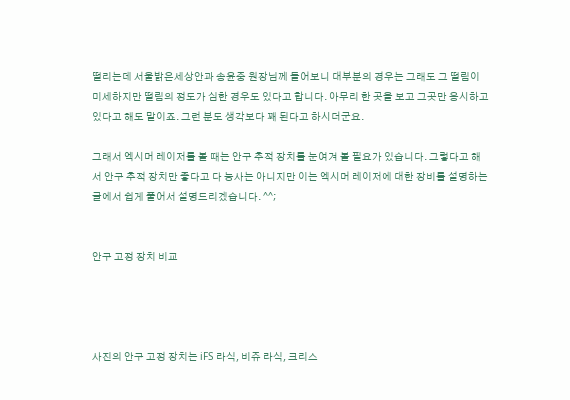떨리는데 서울밝은세상안과 송윤중 원장님께 들어보니 대부분의 경우는 그래도 그 떨림이 미세하지만 떨림의 정도가 심한 경우도 있다고 합니다. 아무리 한 곳을 보고 그곳만 응시하고 있다고 해도 말이죠. 그런 분도 생각보다 꽤 된다고 하시더군요.

그래서 엑시머 레이저를 볼 때는 안구 추적 장치를 눈여겨 볼 필요가 있습니다. 그렇다고 해서 안구 추적 장치만 좋다고 다 능사는 아니지만 이는 엑시머 레이저에 대한 장비를 설명하는 글에서 쉽게 풀어서 설명드리겠습니다. ^^;


안구 고정 장치 비교




사진의 안구 고정 장치는 iFS 라식, 비쥬 라식, 크리스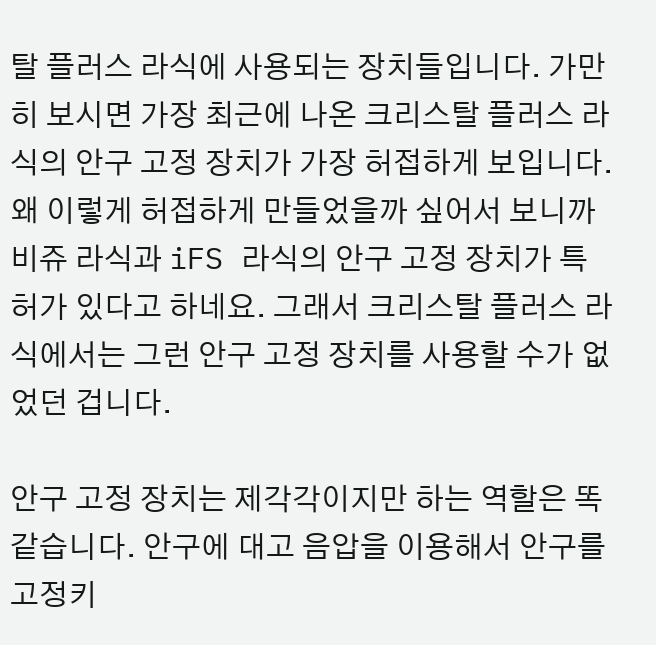탈 플러스 라식에 사용되는 장치들입니다. 가만히 보시면 가장 최근에 나온 크리스탈 플러스 라식의 안구 고정 장치가 가장 허접하게 보입니다. 왜 이렇게 허접하게 만들었을까 싶어서 보니까 비쥬 라식과 iFS 라식의 안구 고정 장치가 특허가 있다고 하네요. 그래서 크리스탈 플러스 라식에서는 그런 안구 고정 장치를 사용할 수가 없었던 겁니다.

안구 고정 장치는 제각각이지만 하는 역할은 똑같습니다. 안구에 대고 음압을 이용해서 안구를 고정키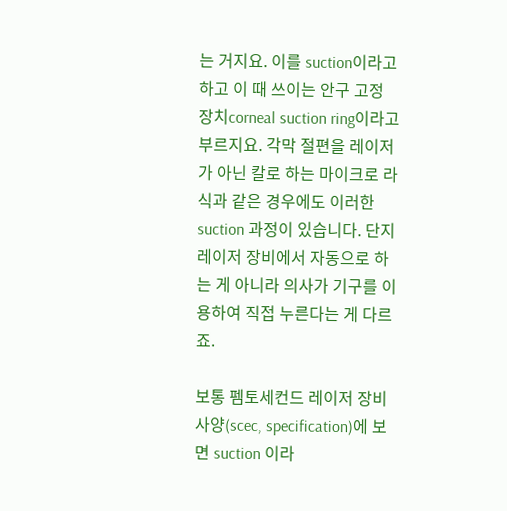는 거지요. 이를 suction이라고 하고 이 때 쓰이는 안구 고정 장치corneal suction ring이라고 부르지요. 각막 절편을 레이저가 아닌 칼로 하는 마이크로 라식과 같은 경우에도 이러한 suction 과정이 있습니다. 단지 레이저 장비에서 자동으로 하는 게 아니라 의사가 기구를 이용하여 직접 누른다는 게 다르죠.

보통 펨토세컨드 레이저 장비 사양(scec, specification)에 보면 suction 이라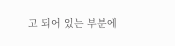고 되어 있는 부분에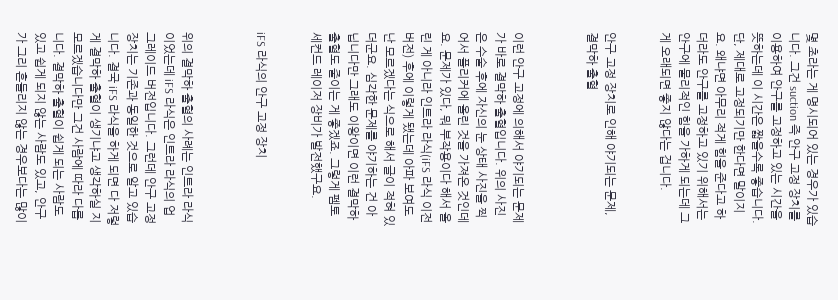몇 초라는 게 명시되어 있는 경우가 있습니다. 그건 suction 즉 안구 고정 장치를 이용하여 안구를 고정하고 있는 시간을 뜻하는데 이 시간은 짧을수록 좋습니다. 단, 제대로 고정되기만 한다면 말이지요. 왜냐면 아무리 적게 힘을 준다고 하더라도 안구를 고정하고 있기 위해서는 안구에 물리적인 힘을 가하게 되는데 그게 오래되면 좋지 않다는 겁니다.


안구 고정 장치로 인해 야기되는 문제, 결막하 출혈



이런 안구 고정에 의해서 야기되는 문제가 바로 결막하 출혈입니다. 위의 사진은 수술 후에 자신의 눈 상태 사진을 찍어서 플리커에 올린 것을 가져온 것인데요. 문제가 있다, 뭐 부작용이다 해서 올린 게 아니라 인트라 라식(iFS 라식 이전 버전) 후에 이렇게 됐는데 아파 보여도 난 모르겠다는 식으로 해서 글이 적혀 있더군요. 심각한 문제를 야기하는 건 아닙니다만 그래도 이왕이면 이런 결막하 출혈도 줄이는 게 좋겠죠. 그렇게 펨토세컨드 레이저 장비가 발전했구요.


iFS 라식의 안구 고정 장치



위의 결막하 출혈의 사례는 인트라 라식이었는데 iFS 라식은 인트라 라식의 업그레이드 버전입니다. 그런데 안구 고정 장치는 기존과 동일한 것으로 알고 있습니다. 결국 iFS 라식을 하게 되면 다 저렇게 결막하 출혈이 생기냐고 생각하실 지 모르겠습니다만 그건 사람에 따라 다릅니다. 결막하 출혈이 쉽게 되는 사람도 있고 쉽게 되지 않는 사람도 있고, 안구가 그리 흔들리지 않는 경우보다는 많이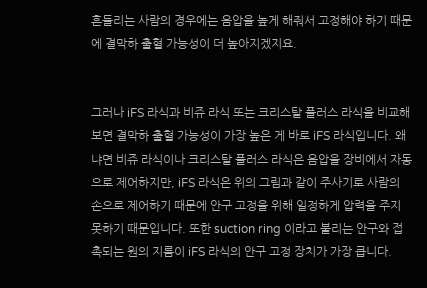흔들리는 사람의 경우에는 음압을 높게 해줘서 고정해야 하기 때문에 결막하 출혈 가능성이 더 높아지겠지요.


그러나 iFS 라식과 비쥬 라식 또는 크리스탈 플러스 라식을 비교해보면 결막하 출혈 가능성이 가장 높은 게 바로 iFS 라식입니다. 왜냐면 비쥬 라식이나 크리스탈 플러스 라식은 음압을 장비에서 자동으로 제어하지만, iFS 라식은 위의 그림과 같이 주사기로 사람의 손으로 제어하기 때문에 안구 고정을 위해 일정하게 압력을 주지 못하기 때문입니다. 또한 suction ring 이라고 불리는 안구와 접촉되는 원의 지름이 iFS 라식의 안구 고정 장치가 가장 큽니다.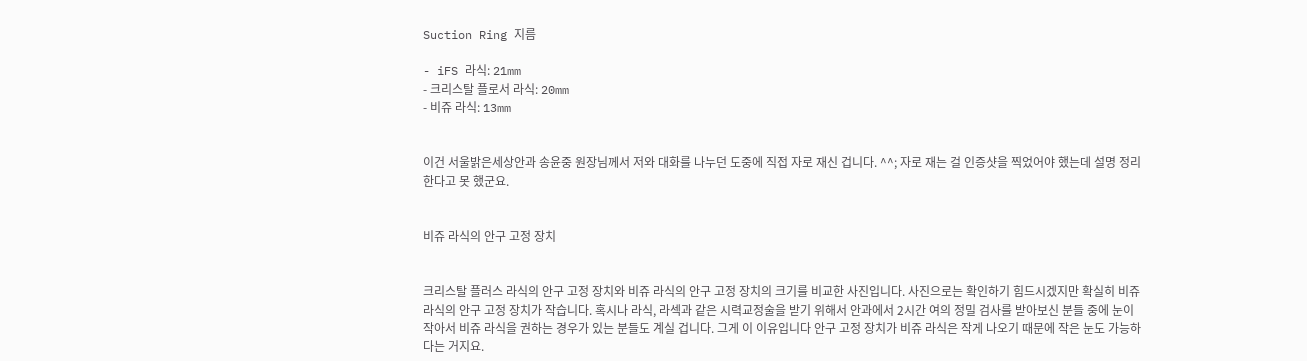Suction Ring 지름

- iFS 라식: 21mm
- 크리스탈 플로서 라식: 20mm
- 비쥬 라식: 13mm


이건 서울밝은세상안과 송윤중 원장님께서 저와 대화를 나누던 도중에 직접 자로 재신 겁니다. ^^; 자로 재는 걸 인증샷을 찍었어야 했는데 설명 정리한다고 못 했군요.


비쥬 라식의 안구 고정 장치


크리스탈 플러스 라식의 안구 고정 장치와 비쥬 라식의 안구 고정 장치의 크기를 비교한 사진입니다. 사진으로는 확인하기 힘드시겠지만 확실히 비쥬 라식의 안구 고정 장치가 작습니다. 혹시나 라식, 라섹과 같은 시력교정술을 받기 위해서 안과에서 2시간 여의 정밀 검사를 받아보신 분들 중에 눈이 작아서 비쥬 라식을 권하는 경우가 있는 분들도 계실 겁니다. 그게 이 이유입니다 안구 고정 장치가 비쥬 라식은 작게 나오기 때문에 작은 눈도 가능하다는 거지요.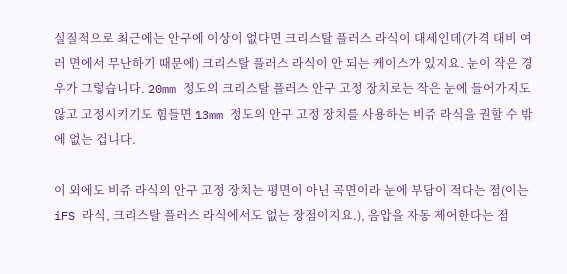실질적으로 최근에는 안구에 이상이 없다면 크리스탈 플러스 라식이 대세인데(가격 대비 여러 면에서 무난하기 때문에) 크리스탈 플러스 라식이 안 되는 케이스가 있지요. 눈이 작은 경우가 그렇습니다. 20mm 정도의 크리스탈 플러스 안구 고정 장치로는 작은 눈에 들어가지도 않고 고정시키기도 힘들면 13mm 정도의 안구 고정 장치를 사용하는 비쥬 라식을 권할 수 밖에 없는 겁니다.

이 외에도 비쥬 라식의 안구 고정 장치는 평면이 아닌 곡면이라 눈에 부담이 적다는 점(이는 iFS 라식, 크리스탈 플러스 라식에서도 없는 장점이지요.), 음압을 자동 제어한다는 점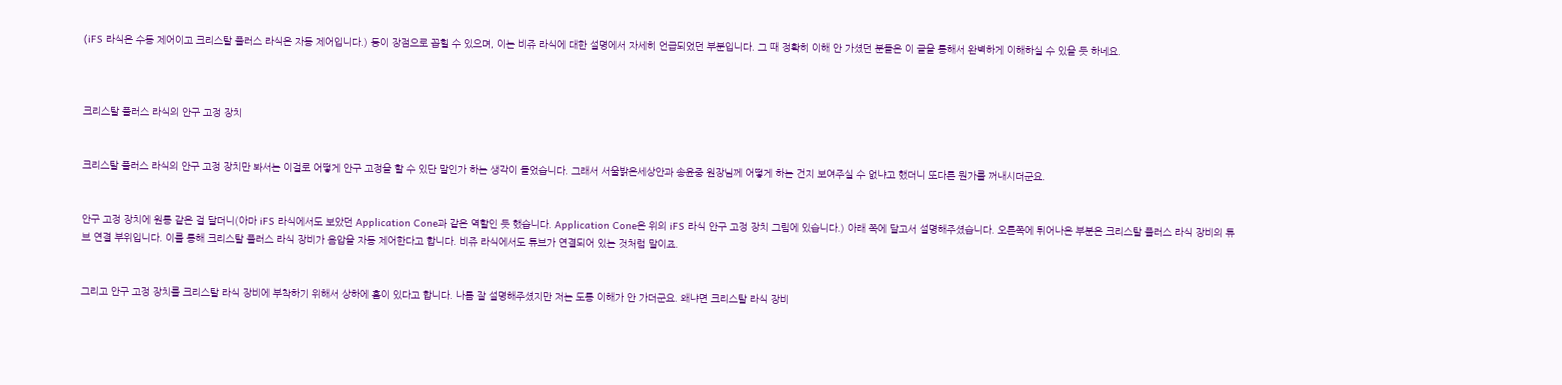(iFS 라식은 수동 제어이고 크리스탈 플러스 라식은 자동 제어입니다.) 등이 장점으로 꼽힐 수 있으며, 이는 비쥬 라식에 대한 설명에서 자세히 언급되었던 부분입니다. 그 때 정확히 이해 안 가셨던 분들은 이 글을 통해서 완벽하게 이해하실 수 있을 듯 하네요.



크리스탈 플러스 라식의 안구 고정 장치


크리스탈 플러스 라식의 안구 고정 장치만 봐서는 이걸로 어떻게 안구 고정을 할 수 있단 말인가 하는 생각이 들었습니다. 그래서 서울밝은세상안과 송윤중 원장님께 어떻게 하는 건지 보여주실 수 없냐고 했더니 또다른 뭔가를 꺼내시더군요.


안구 고정 장치에 원통 같은 걸 달더니(아마 iFS 라식에서도 보았던 Application Cone과 같은 역할인 듯 했습니다. Application Cone은 위의 iFS 라식 안구 고정 장치 그림에 있습니다.) 아래 쪽에 달고서 설명해주셨습니다. 오른쪽에 튀어나온 부분은 크리스탈 플러스 라식 장비의 튜브 연결 부위입니다. 이를 통해 크리스탈 플러스 라식 장비가 음압을 자동 제어한다고 합니다. 비쥬 라식에서도 튜브가 연결되어 있는 것처럼 말이죠.


그리고 안구 고정 장치를 크리스탈 라식 장비에 부착하기 위해서 상하에 홈이 있다고 합니다. 나름 잘 설명해주셨지만 저는 도통 이해가 안 가더군요. 왜냐면 크리스탈 라식 장비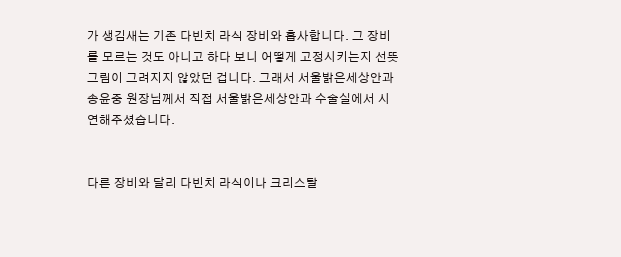가 생김새는 기존 다빈치 라식 장비와 흡사합니다. 그 장비를 모르는 것도 아니고 하다 보니 어떻게 고정시키는지 선뜻 그림이 그려지지 않았던 겁니다. 그래서 서울밝은세상안과 송윤중 원장님께서 직접 서울밝은세상안과 수술실에서 시연해주셨습니다.


다른 장비와 달리 다빈치 라식이나 크리스탈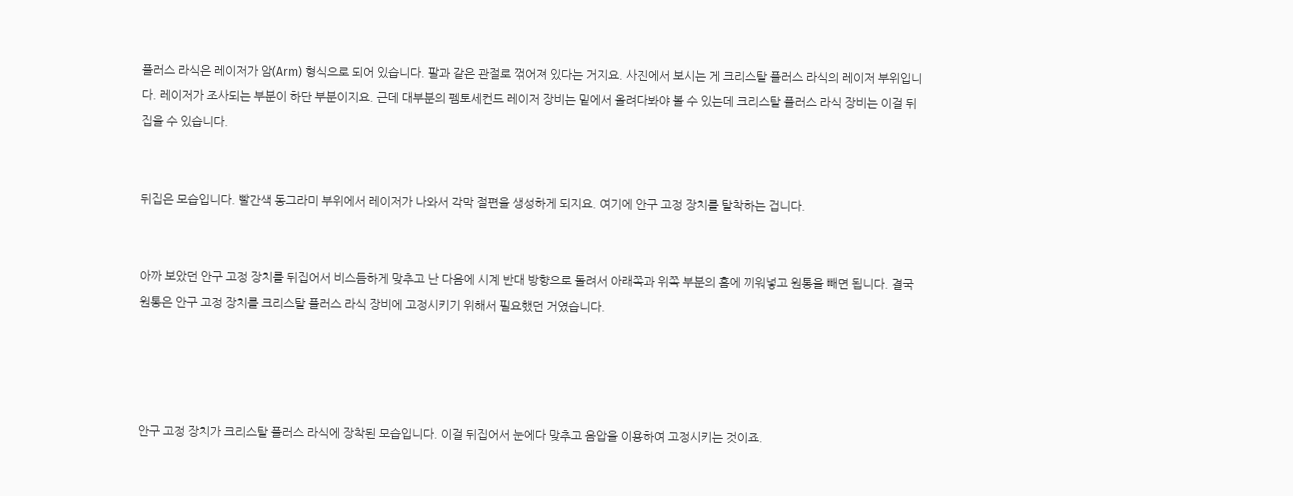플러스 라식은 레이저가 암(Arm) 형식으로 되어 있습니다. 팔과 같은 관절로 꺾어져 있다는 거지요. 사진에서 보시는 게 크리스탈 플러스 라식의 레이저 부위입니다. 레이저가 조사되는 부분이 하단 부분이지요. 근데 대부분의 펨토세컨드 레이저 장비는 밑에서 올려다봐야 볼 수 있는데 크리스탈 플러스 라식 장비는 이걸 뒤집을 수 있습니다.


뒤집은 모습입니다. 빨간색 동그라미 부위에서 레이저가 나와서 각막 절편을 생성하게 되지요. 여기에 안구 고정 장치를 탈착하는 겁니다.


아까 보았던 안구 고정 장치를 뒤집어서 비스듬하게 맞추고 난 다음에 시계 반대 방향으로 돌려서 아래쪽과 위쪽 부분의 홈에 끼워넣고 원통을 빼면 됩니다. 결국 원통은 안구 고정 장치를 크리스탈 플러스 라식 장비에 고정시키기 위해서 필요했던 거였습니다.




안구 고정 장치가 크리스탈 플러스 라식에 장착된 모습입니다. 이걸 뒤집어서 눈에다 맞추고 음압을 이용하여 고정시키는 것이죠.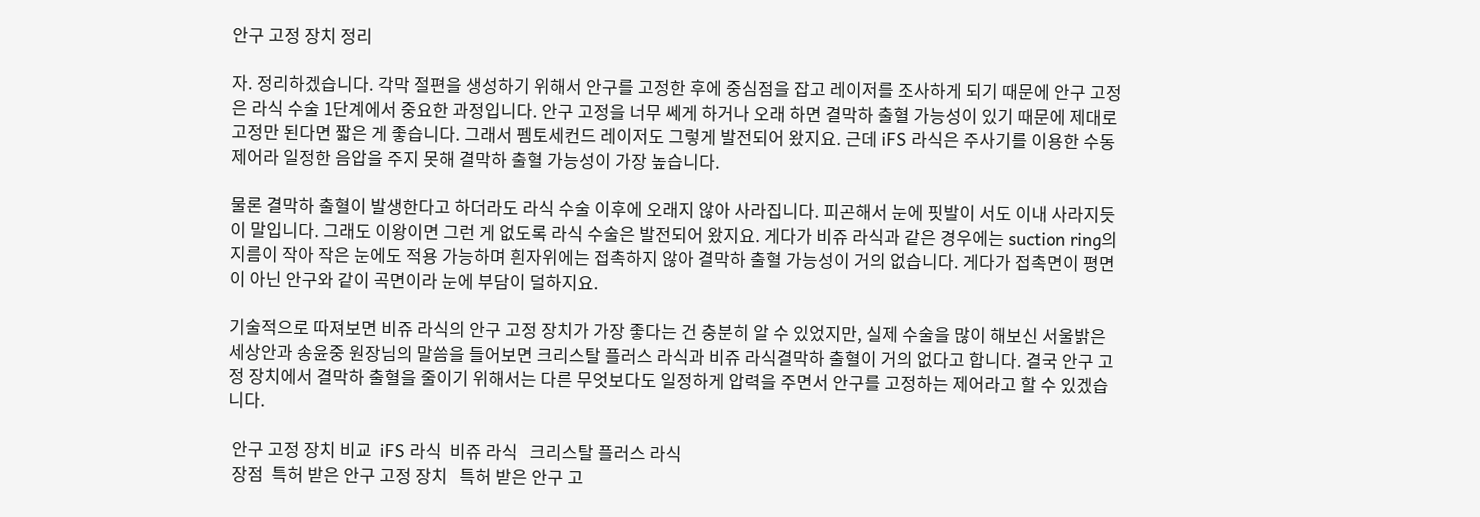안구 고정 장치 정리

자. 정리하겠습니다. 각막 절편을 생성하기 위해서 안구를 고정한 후에 중심점을 잡고 레이저를 조사하게 되기 때문에 안구 고정은 라식 수술 1단계에서 중요한 과정입니다. 안구 고정을 너무 쎄게 하거나 오래 하면 결막하 출혈 가능성이 있기 때문에 제대로 고정만 된다면 짧은 게 좋습니다. 그래서 펨토세컨드 레이저도 그렇게 발전되어 왔지요. 근데 iFS 라식은 주사기를 이용한 수동 제어라 일정한 음압을 주지 못해 결막하 출혈 가능성이 가장 높습니다.

물론 결막하 출혈이 발생한다고 하더라도 라식 수술 이후에 오래지 않아 사라집니다. 피곤해서 눈에 핏발이 서도 이내 사라지듯이 말입니다. 그래도 이왕이면 그런 게 없도록 라식 수술은 발전되어 왔지요. 게다가 비쥬 라식과 같은 경우에는 suction ring의 지름이 작아 작은 눈에도 적용 가능하며 흰자위에는 접촉하지 않아 결막하 출혈 가능성이 거의 없습니다. 게다가 접촉면이 평면이 아닌 안구와 같이 곡면이라 눈에 부담이 덜하지요.

기술적으로 따져보면 비쥬 라식의 안구 고정 장치가 가장 좋다는 건 충분히 알 수 있었지만, 실제 수술을 많이 해보신 서울밝은세상안과 송윤중 원장님의 말씀을 들어보면 크리스탈 플러스 라식과 비쥬 라식결막하 출혈이 거의 없다고 합니다. 결국 안구 고정 장치에서 결막하 출혈을 줄이기 위해서는 다른 무엇보다도 일정하게 압력을 주면서 안구를 고정하는 제어라고 할 수 있겠습니다.

 안구 고정 장치 비교  iFS 라식  비쥬 라식   크리스탈 플러스 라식
 장점  특허 받은 안구 고정 장치   특허 받은 안구 고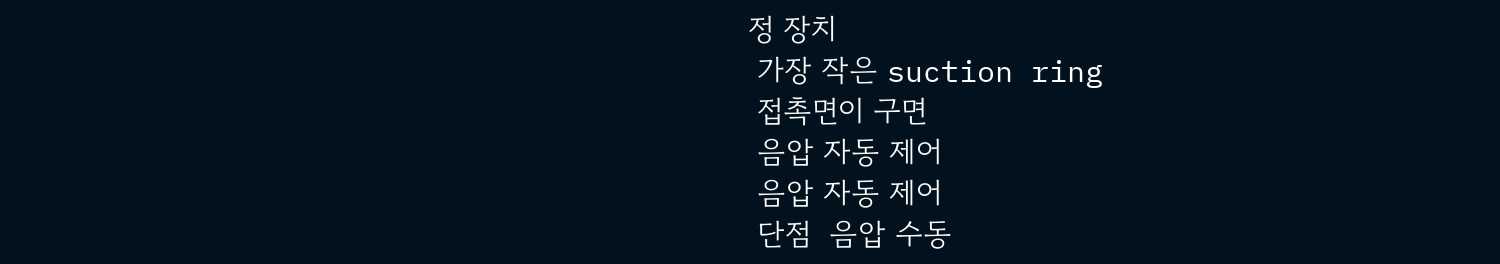정 장치
 가장 작은 suction ring
 접촉면이 구면
 음압 자동 제어
 음압 자동 제어
 단점  음압 수동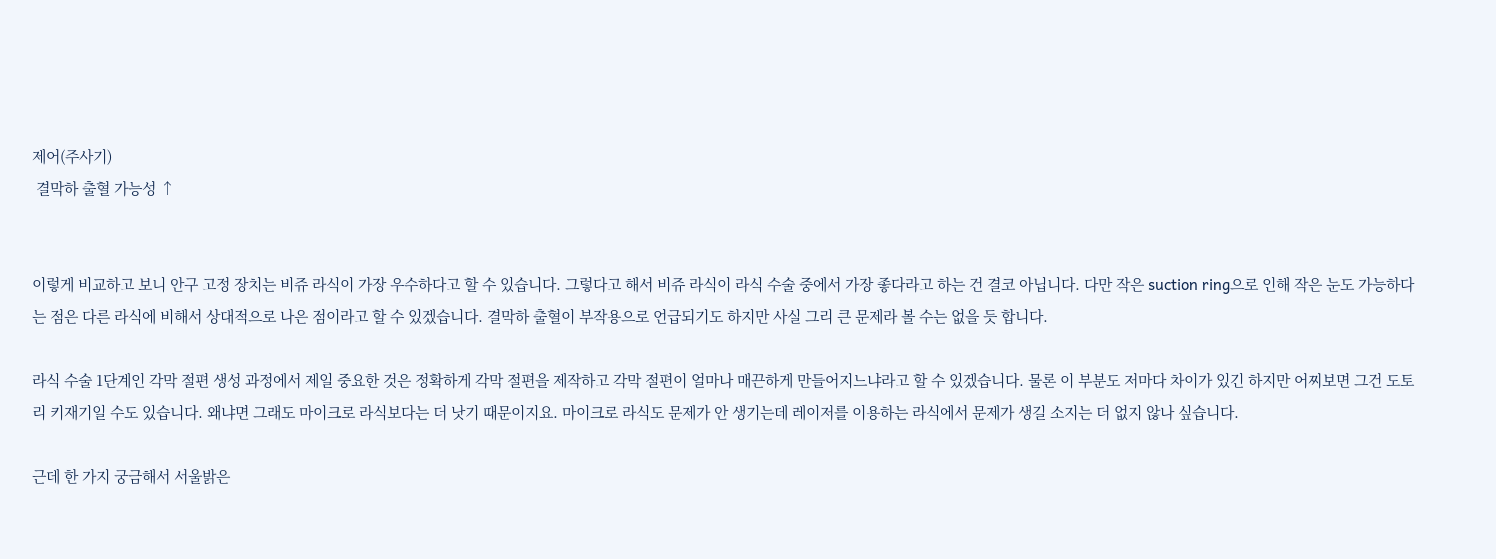제어(주사기)
 결막하 출혈 가능성 ↑


이렇게 비교하고 보니 안구 고정 장치는 비쥬 라식이 가장 우수하다고 할 수 있습니다. 그렇다고 해서 비쥬 라식이 라식 수술 중에서 가장 좋다라고 하는 건 결코 아닙니다. 다만 작은 suction ring으로 인해 작은 눈도 가능하다는 점은 다른 라식에 비해서 상대적으로 나은 점이라고 할 수 있겠습니다. 결막하 출혈이 부작용으로 언급되기도 하지만 사실 그리 큰 문제라 볼 수는 없을 듯 합니다.

라식 수술 1단계인 각막 절편 생성 과정에서 제일 중요한 것은 정확하게 각막 절편을 제작하고 각막 절편이 얼마나 매끈하게 만들어지느냐라고 할 수 있겠습니다. 물론 이 부분도 저마다 차이가 있긴 하지만 어찌보면 그건 도토리 키재기일 수도 있습니다. 왜냐면 그래도 마이크로 라식보다는 더 낫기 때문이지요. 마이크로 라식도 문제가 안 생기는데 레이저를 이용하는 라식에서 문제가 생길 소지는 더 없지 않나 싶습니다.

근데 한 가지 궁금해서 서울밝은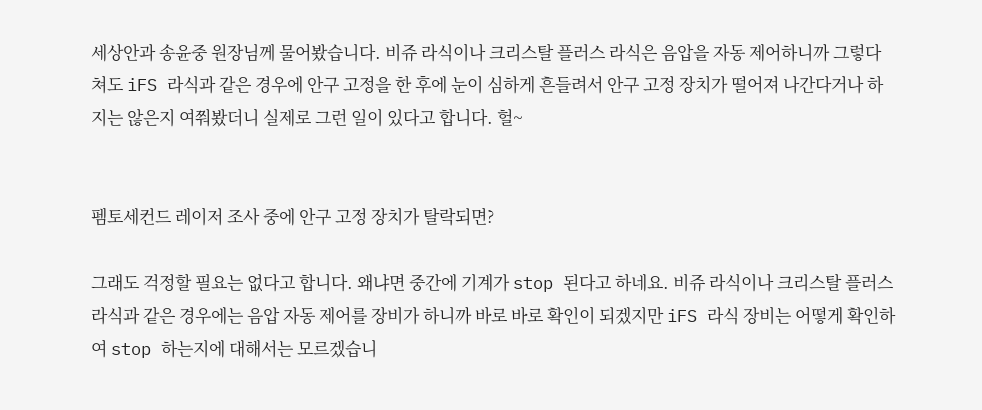세상안과 송윤중 원장님께 물어봤습니다. 비쥬 라식이나 크리스탈 플러스 라식은 음압을 자동 제어하니까 그렇다쳐도 iFS 라식과 같은 경우에 안구 고정을 한 후에 눈이 심하게 흔들려서 안구 고정 장치가 떨어져 나간다거나 하지는 않은지 여쭤봤더니 실제로 그런 일이 있다고 합니다. 헐~


펨토세컨드 레이저 조사 중에 안구 고정 장치가 탈락되면?

그래도 걱정할 필요는 없다고 합니다. 왜냐면 중간에 기계가 stop 된다고 하네요. 비쥬 라식이나 크리스탈 플러스 라식과 같은 경우에는 음압 자동 제어를 장비가 하니까 바로 바로 확인이 되겠지만 iFS 라식 장비는 어떻게 확인하여 stop 하는지에 대해서는 모르겠습니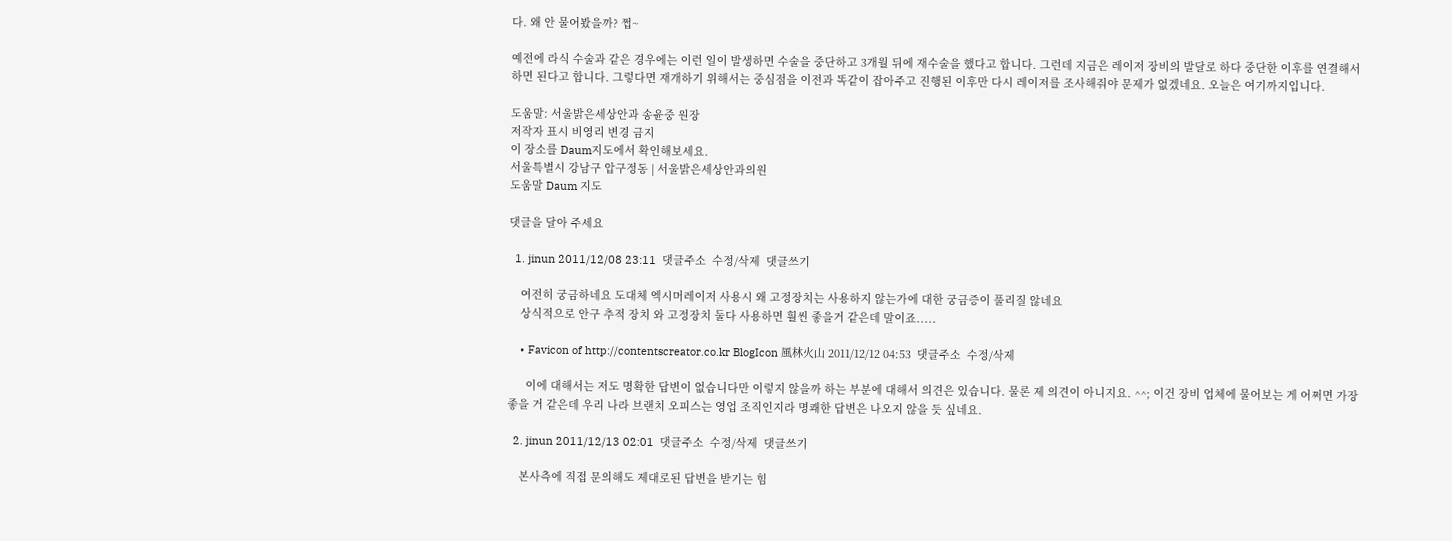다. 왜 안 물어봤을까? 쩝~

예전에 라식 수술과 같은 경우에는 이런 일이 발생하면 수술을 중단하고 3개월 뒤에 재수술을 했다고 합니다. 그런데 지금은 레이저 장비의 발달로 하다 중단한 이후를 연결해서 하면 된다고 합니다. 그렇다면 재개하기 위해서는 중심점을 이전과 똑같이 잡아주고 진행된 이후만 다시 레이저를 조사해줘야 문제가 없겠네요. 오늘은 여기까지입니다.

도움말: 서울밝은세상안과 송윤중 원장
저작자 표시 비영리 변경 금지
이 장소를 Daum지도에서 확인해보세요.
서울특별시 강남구 압구정동 | 서울밝은세상안과의원
도움말 Daum 지도

댓글을 달아 주세요

  1. jinun 2011/12/08 23:11  댓글주소  수정/삭제  댓글쓰기

    여전히 궁금하네요 도대체 엑시머레이저 사용시 왜 고정장치는 사용하지 않는가에 대한 궁금증이 풀리질 않네요
    상식적으로 안구 추적 장치 와 고정장치 둘다 사용하면 훨씬 좋을거 같은데 말이죠.....

    • Favicon of http://contentscreator.co.kr BlogIcon 風林火山 2011/12/12 04:53  댓글주소  수정/삭제

      이에 대해서는 저도 명확한 답변이 없습니다만 이렇지 않을까 하는 부분에 대해서 의견은 있습니다. 물론 제 의견이 아니지요. ^^; 이건 장비 업체에 물어보는 게 어쩌면 가장 좋을 거 같은데 우리 나라 브랜치 오피스는 영업 조직인지라 명쾌한 답변은 나오지 않을 듯 싶네요.

  2. jinun 2011/12/13 02:01  댓글주소  수정/삭제  댓글쓰기

    본사측에 직접 문의해도 제대로된 답변을 받기는 힘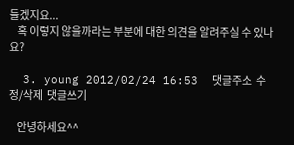들겠지요...
    혹 이렇지 않을까라는 부분에 대한 의견을 알려주실 수 있나요?

  3. young 2012/02/24 16:53  댓글주소  수정/삭제  댓글쓰기

    안녕하세요^^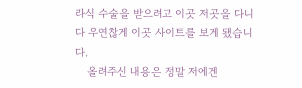라식 수술을 받으려고 이곳 저곳을 다니다 우연찮게 이곳 사이트를 보게 됐습니다.
    올려주신 내용은 정말 저에겐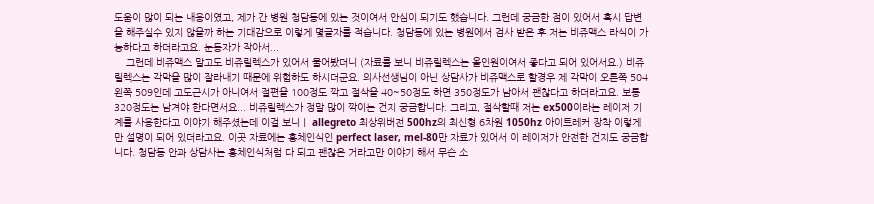도움이 많이 되는 내용이였고, 제가 간 병원 청담동에 있는 것이여서 안심이 되기도 했습니다. 그런데 궁금한 점이 있어서 혹시 답변을 해주실수 있지 않을까 하는 기대감으로 이렇게 몇글자를 적습니다. 청담동에 있는 병원에서 검사 받은 후 저는 비쥬맥스 라식이 가능하다고 하더라고요. 눈동자가 작아서...
    그런데 비쥬맥스 말고도 비쥬릴렉스가 있어서 물어봤더니 (자료를 보니 비쥬릴렉스는 올인원이여서 좋다고 되어 있어서요.) 비쥬릴렉스는 각막을 많이 잘라내기 때문에 위험하도 하시더군요. 의사선생님이 아닌 상담사가 비쥬맥스로 할경우 제 각막이 오른쪽 504 왼쪽 509인데 고도근시가 아니여서 절편을 100정도 깍고 절삭을 40~50정도 하면 350정도가 남아서 괜찮다고 하더라고요. 보통 320정도는 남겨야 한다면서요... 비쥬릴렉스가 정말 많이 깍이는 건지 궁금합니다. 그리고, 절삭할때 저는 ex500이라는 레이저 기계를 사용한다고 이야기 해주셨는데 이걸 보니ㅣ allegreto 최상위버전 500hz의 최신형 6차원 1050hz 아이트레커 장착 이렇게만 설명이 되어 있더라고요. 이곳 자료에는 홍체인식인 perfect laser, mel-80만 자료가 있어서 이 레이저가 안전한 건지도 궁금합니다. 청담동 안과 상담사는 홍체인식처럼 다 되고 괜찮은 거라고만 이야기 해서 무슨 소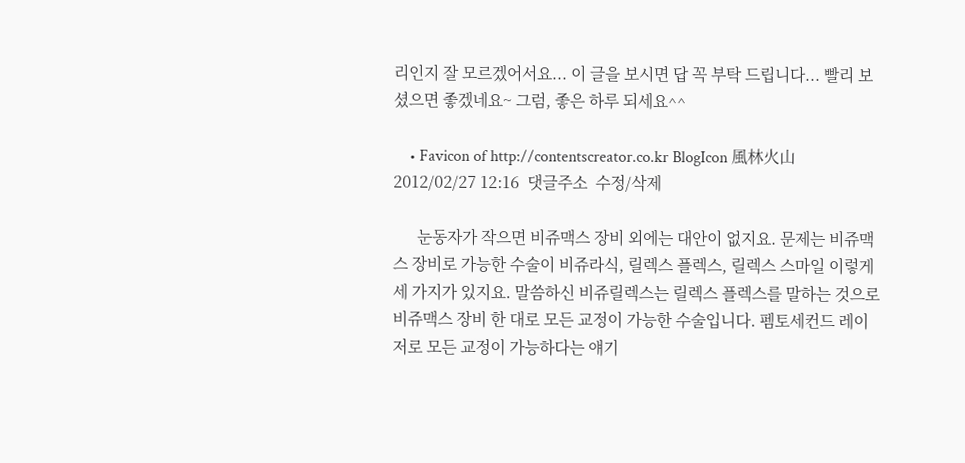리인지 잘 모르겠어서요... 이 글을 보시면 답 꼭 부탁 드립니다... 빨리 보셨으면 좋겠네요~ 그럼, 좋은 하루 되세요^^

    • Favicon of http://contentscreator.co.kr BlogIcon 風林火山 2012/02/27 12:16  댓글주소  수정/삭제

      눈동자가 작으면 비쥬맥스 장비 외에는 대안이 없지요. 문제는 비쥬맥스 장비로 가능한 수술이 비쥬라식, 릴렉스 플렉스, 릴렉스 스마일 이렇게 세 가지가 있지요. 말씀하신 비쥬릴렉스는 릴렉스 플렉스를 말하는 것으로 비쥬맥스 장비 한 대로 모든 교정이 가능한 수술입니다. 펨토세컨드 레이저로 모든 교정이 가능하다는 얘기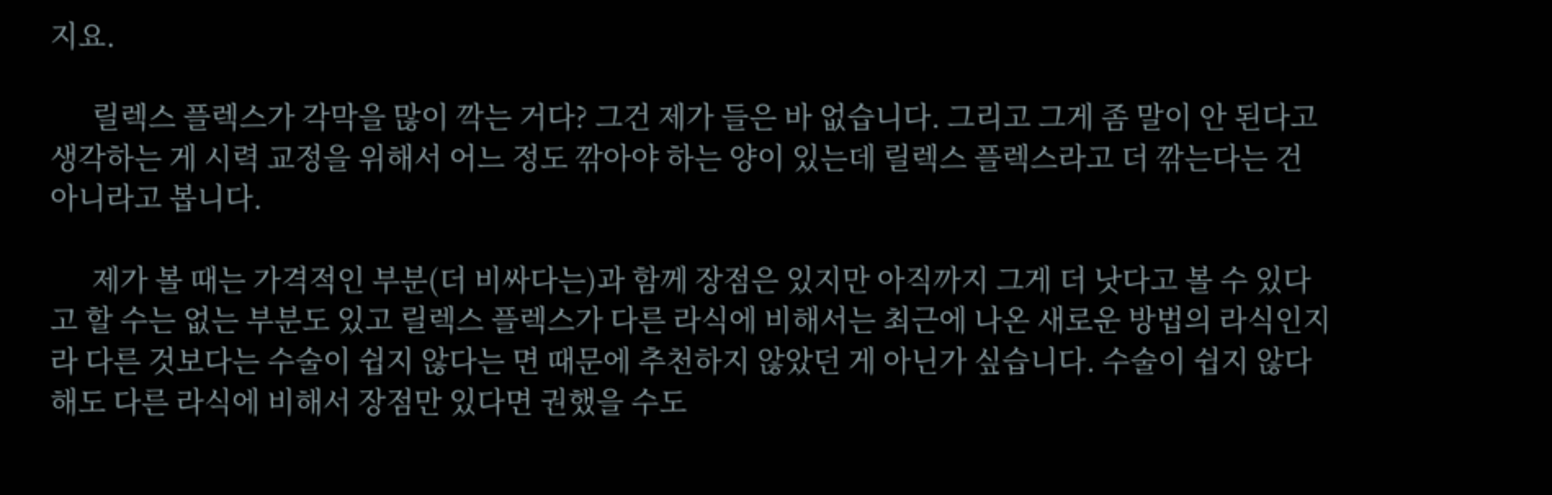지요.

      릴렉스 플렉스가 각막을 많이 깍는 거다? 그건 제가 들은 바 없습니다. 그리고 그게 좀 말이 안 된다고 생각하는 게 시력 교정을 위해서 어느 정도 깎아야 하는 양이 있는데 릴렉스 플렉스라고 더 깎는다는 건 아니라고 봅니다.

      제가 볼 때는 가격적인 부분(더 비싸다는)과 함께 장점은 있지만 아직까지 그게 더 낫다고 볼 수 있다고 할 수는 없는 부분도 있고 릴렉스 플렉스가 다른 라식에 비해서는 최근에 나온 새로운 방법의 라식인지라 다른 것보다는 수술이 쉽지 않다는 면 때문에 추천하지 않았던 게 아닌가 싶습니다. 수술이 쉽지 않다 해도 다른 라식에 비해서 장점만 있다면 권했을 수도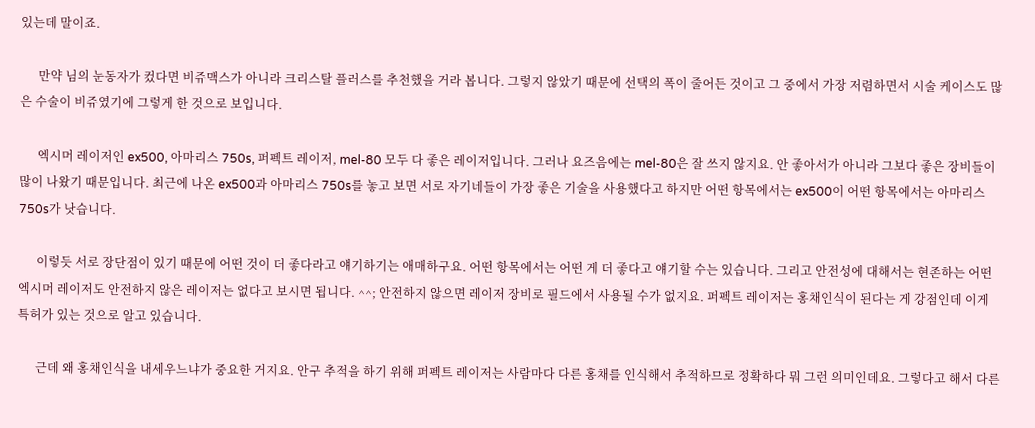있는데 말이죠.

      만약 님의 눈동자가 컸다면 비쥬맥스가 아니라 크리스탈 플러스를 추천했을 거라 봅니다. 그렇지 않았기 때문에 선택의 폭이 줄어든 것이고 그 중에서 가장 저렴하면서 시술 케이스도 많은 수술이 비쥬였기에 그렇게 한 것으로 보입니다.

      엑시머 레이저인 ex500, 아마리스 750s, 퍼펙트 레이저, mel-80 모두 다 좋은 레이저입니다. 그러나 요즈음에는 mel-80은 잘 쓰지 않지요. 안 좋아서가 아니라 그보다 좋은 장비들이 많이 나왔기 때문입니다. 최근에 나온 ex500과 아마리스 750s를 놓고 보면 서로 자기네들이 가장 좋은 기술을 사용했다고 하지만 어떤 항목에서는 ex500이 어떤 항목에서는 아마리스 750s가 낫습니다.

      이렇듯 서로 장단점이 있기 때문에 어떤 것이 더 좋다라고 얘기하기는 애매하구요. 어떤 항목에서는 어떤 게 더 좋다고 얘기할 수는 있습니다. 그리고 안전성에 대해서는 현존하는 어떤 엑시머 레이저도 안전하지 않은 레이저는 없다고 보시면 됩니다. ^^; 안전하지 않으면 레이저 장비로 필드에서 사용될 수가 없지요. 퍼펙트 레이저는 홍채인식이 된다는 게 강점인데 이게 특허가 있는 것으로 알고 있습니다.

      근데 왜 홍채인식을 내세우느냐가 중요한 거지요. 안구 추적을 하기 위해 퍼펙트 레이저는 사람마다 다른 홍채를 인식해서 추적하므로 정확하다 뭐 그런 의미인데요. 그렇다고 해서 다른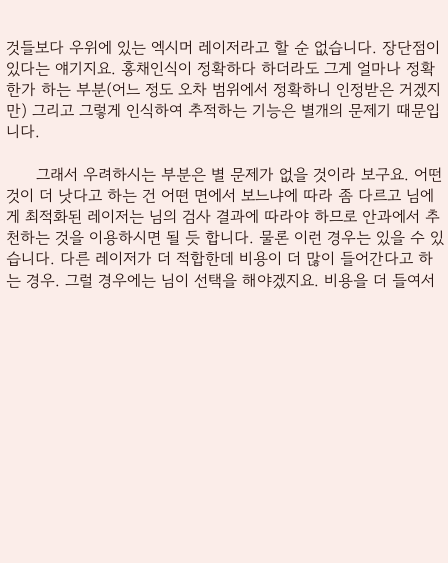것들보다 우위에 있는 엑시머 레이저라고 할 순 없습니다. 장단점이 있다는 얘기지요. 홍채인식이 정확하다 하더라도 그게 얼마나 정확한가 하는 부분(어느 정도 오차 범위에서 정확하니 인정받은 거겠지만) 그리고 그렇게 인식하여 추적하는 기능은 별개의 문제기 때문입니다.

      그래서 우려하시는 부분은 별 문제가 없을 것이라 보구요. 어떤 것이 더 낫다고 하는 건 어떤 면에서 보느냐에 따라 좀 다르고 님에게 최적화된 레이저는 님의 검사 결과에 따라야 하므로 안과에서 추천하는 것을 이용하시면 될 듯 합니다. 물론 이런 경우는 있을 수 있습니다. 다른 레이저가 더 적합한데 비용이 더 많이 들어간다고 하는 경우. 그럴 경우에는 님이 선택을 해야겠지요. 비용을 더 들여서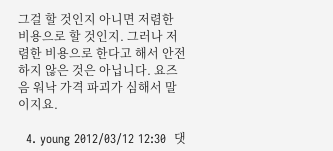그걸 할 것인지 아니면 저렴한 비용으로 할 것인지. 그러나 저렴한 비용으로 한다고 해서 안전하지 않은 것은 아닙니다. 요즈음 워낙 가격 파괴가 심해서 말이지요.

  4. young 2012/03/12 12:30  댓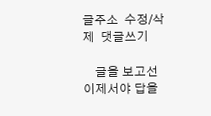글주소  수정/삭제  댓글쓰기

    글을 보고선 이제서야 답을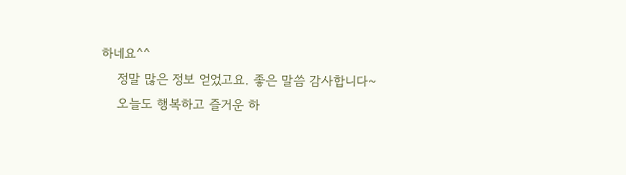하네요^^
    정말 많은 정보 얻었고요. 좋은 말씀 감사합니다~
    오늘도 행복하고 즐거운 하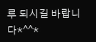루 되시길 바랍니다*^^*